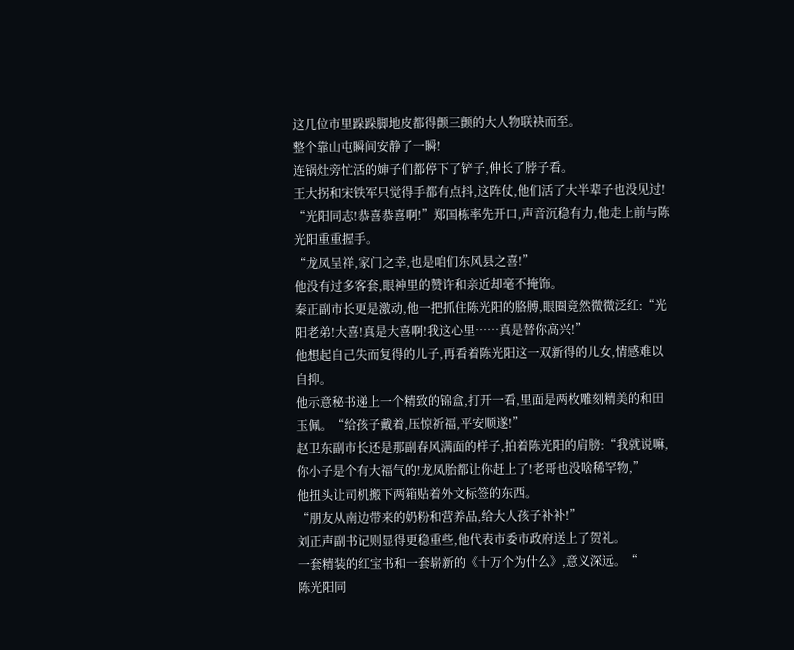这几位市里跺跺脚地皮都得颤三颤的大人物联袂而至。
整个靠山屯瞬间安静了一瞬!
连锅灶旁忙活的婶子们都停下了铲子,伸长了脖子看。
王大拐和宋铁军只觉得手都有点抖,这阵仗,他们活了大半辈子也没见过!
“光阳同志!恭喜恭喜啊!”郑国栋率先开口,声音沉稳有力,他走上前与陈光阳重重握手。
“龙凤呈祥,家门之幸,也是咱们东风县之喜!”
他没有过多客套,眼神里的赞许和亲近却毫不掩饰。
秦正副市长更是激动,他一把抓住陈光阳的胳膊,眼圈竟然微微泛红:“光阳老弟!大喜!真是大喜啊!我这心里……真是替你高兴!”
他想起自己失而复得的儿子,再看着陈光阳这一双新得的儿女,情感难以自抑。
他示意秘书递上一个精致的锦盒,打开一看,里面是两枚雕刻精美的和田玉佩。“给孩子戴着,压惊祈福,平安顺遂!”
赵卫东副市长还是那副春风满面的样子,拍着陈光阳的肩膀:“我就说嘛,你小子是个有大福气的!龙凤胎都让你赶上了!老哥也没啥稀罕物,”
他扭头让司机搬下两箱贴着外文标签的东西。
“朋友从南边带来的奶粉和营养品,给大人孩子补补!”
刘正声副书记则显得更稳重些,他代表市委市政府送上了贺礼。
一套精装的红宝书和一套崭新的《十万个为什么》,意义深远。“
陈光阳同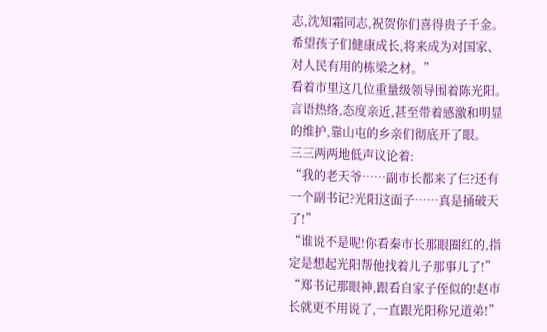志,沈知霜同志,祝贺你们喜得贵子千金。希望孩子们健康成长,将来成为对国家、对人民有用的栋梁之材。”
看着市里这几位重量级领导围着陈光阳。
言语热络,态度亲近,甚至带着感激和明显的维护,靠山屯的乡亲们彻底开了眼。
三三两两地低声议论着:
“我的老天爷……副市长都来了仨?还有一个副书记?光阳这面子……真是捅破天了!”
“谁说不是呢!你看秦市长那眼圈红的,指定是想起光阳帮他找着儿子那事儿了!”
“郑书记那眼神,跟看自家子侄似的!赵市长就更不用说了,一直跟光阳称兄道弟!”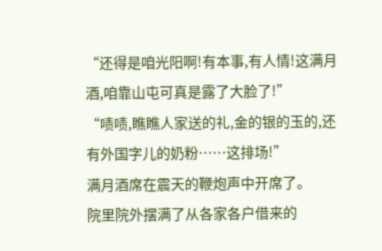“还得是咱光阳啊!有本事,有人情!这满月酒,咱靠山屯可真是露了大脸了!”
“啧啧,瞧瞧人家送的礼,金的银的玉的,还有外国字儿的奶粉……这排场!”
满月酒席在震天的鞭炮声中开席了。
院里院外摆满了从各家各户借来的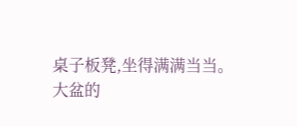桌子板凳,坐得满满当当。
大盆的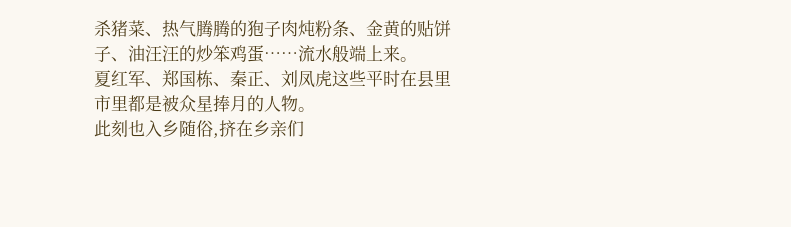杀猪菜、热气腾腾的狍子肉炖粉条、金黄的贴饼子、油汪汪的炒笨鸡蛋……流水般端上来。
夏红军、郑国栋、秦正、刘凤虎这些平时在县里市里都是被众星捧月的人物。
此刻也入乡随俗,挤在乡亲们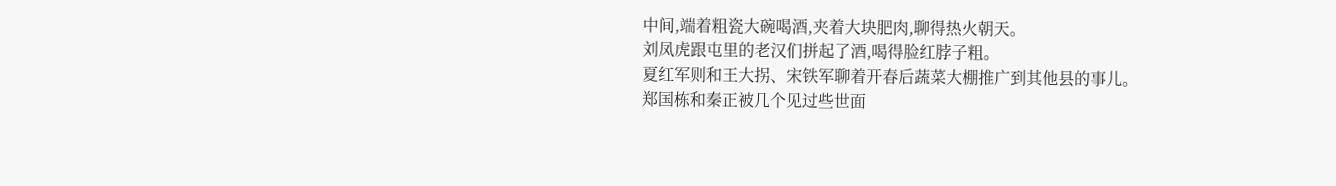中间,端着粗瓷大碗喝酒,夹着大块肥肉,聊得热火朝天。
刘凤虎跟屯里的老汉们拼起了酒,喝得脸红脖子粗。
夏红军则和王大拐、宋铁军聊着开春后蔬菜大棚推广到其他县的事儿。
郑国栋和秦正被几个见过些世面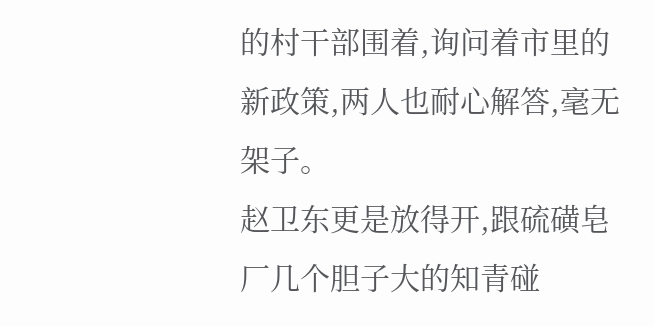的村干部围着,询问着市里的新政策,两人也耐心解答,毫无架子。
赵卫东更是放得开,跟硫磺皂厂几个胆子大的知青碰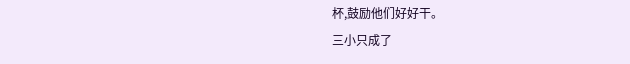杯,鼓励他们好好干。
三小只成了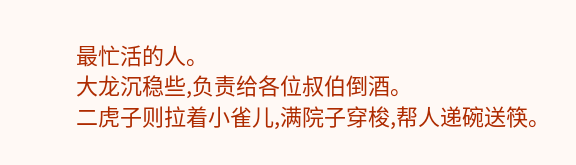最忙活的人。
大龙沉稳些,负责给各位叔伯倒酒。
二虎子则拉着小雀儿,满院子穿梭,帮人递碗送筷。